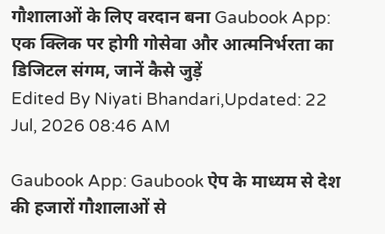गौशालाओं के लिए वरदान बना Gaubook App: एक क्लिक पर होगी गोसेवा और आत्मनिर्भरता का डिजिटल संगम, जानें कैसे जुड़ें
Edited By Niyati Bhandari,Updated: 22 Jul, 2026 08:46 AM

Gaubook App: Gaubook ऐप के माध्यम से देश की हजारों गौशालाओं से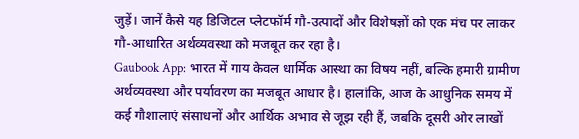जुड़ें। जानें कैसे यह डिजिटल प्लेटफॉर्म गौ-उत्पादों और विशेषज्ञों को एक मंच पर लाकर गौ-आधारित अर्थव्यवस्था को मजबूत कर रहा है।
Gaubook App: भारत में गाय केवल धार्मिक आस्था का विषय नहीं, बल्कि हमारी ग्रामीण अर्थव्यवस्था और पर्यावरण का मजबूत आधार है। हालांकि, आज के आधुनिक समय में कई गौशालाएं संसाधनों और आर्थिक अभाव से जूझ रही हैं, जबकि दूसरी ओर लाखों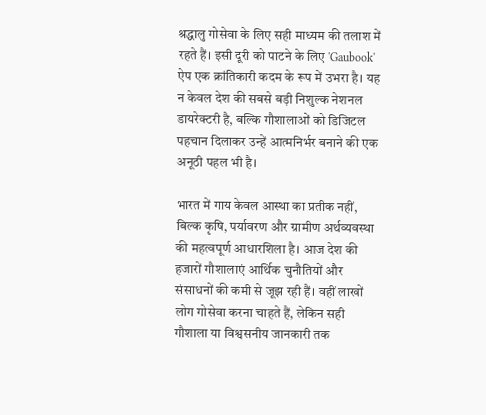श्रद्धालु गोसेवा के लिए सही माध्यम की तलाश में रहते हैं। इसी दूरी को पाटने के लिए 'Gaubook' ऐप एक क्रांतिकारी कदम के रूप में उभरा है। यह न केवल देश की सबसे बड़ी निशुल्क नेशनल डायरेक्टरी है, बल्कि गौशालाओं को डिजिटल पहचान दिलाकर उन्हें आत्मनिर्भर बनाने की एक अनूठी पहल भी है।

भारत में गाय केवल आस्था का प्रतीक नहीं, बिल्क कृषि, पर्यावरण और ग्रामीण अर्थव्यवस्था की महत्वपूर्ण आधारशिला है। आज देश की हजारों गौशालाएं आर्थिक चुनौतियों और संसाधनों की कमी से जूझ रही हैं। वहीं लाखों लोग गोसेवा करना चाहते हैं, लेकिन सही गौशाला या विश्वसनीय जानकारी तक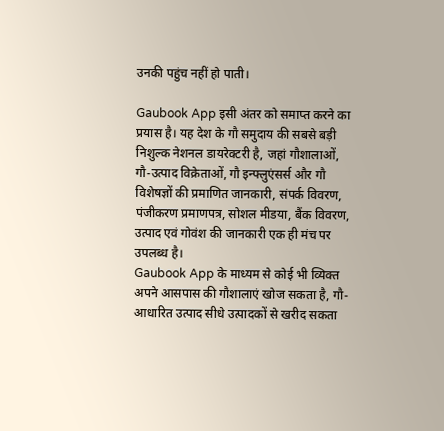उनकी पहुंच नहीं हो पाती।

Gaubook App इसी अंतर को समाप्त करने का प्रयास है। यह देश के गौ समुदाय की सबसे बड़ी निशुल्क नेशनल डायरेक्टरी है, जहां गौशालाओं, गौ-उत्पाद विक्रेताओं, गौ इन्फ्लुएंसर्स और गौ विशेषज्ञों की प्रमाणित जानकारी, संपर्क विवरण, पंजीकरण प्रमाणपत्र, सोशल मीडया, बैंक विवरण, उत्पाद एवं गोवंश की जानकारी एक ही मंच पर उपलब्ध है।
Gaubook App के माध्यम से कोई भी व्यिक्त अपने आसपास की गौशालाएं खोज सकता है, गौ-आधारित उत्पाद सीधे उत्पादकों से खरीद सकता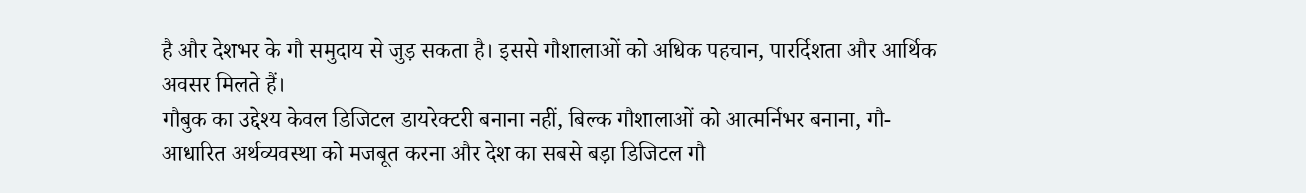है और देशभर के गौ समुदाय से जुड़ सकता है। इससे गौशालाओं को अधिक पहचान, पारर्दिशता और आर्थिक अवसर मिलते हैं।
गौबुक का उद्देश्य केवल डिजिटल डायरेक्टरी बनाना नहीं, बिल्क गौशालाओं को आत्मर्निभर बनाना, गौ-आधारित अर्थव्यवस्था को मजबूत करना और देश का सबसे बड़ा डिजिटल गौ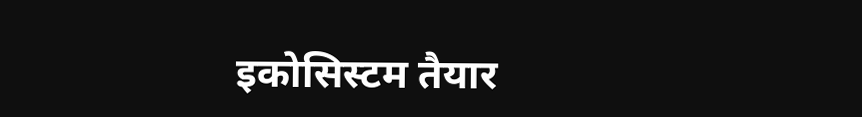इकोसिस्टम तैयार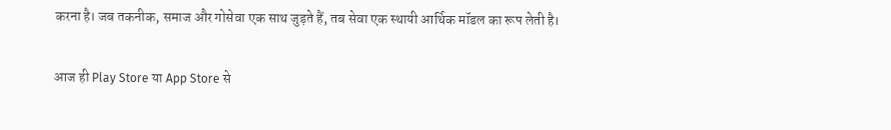करना है। जब तकनीक, समाज और गोसेवा एक साथ जुड़ते हैं, तब सेवा एक स्थायी आर्थिक मॉडल का रूप लेती है।

आज ही Play Store या App Store से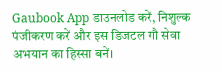Gaubook App डाउनलोड करें, निशुल्क पंजीकरण करें और इस डिजटल गौ सेवा अभयान का हिस्सा बनें।